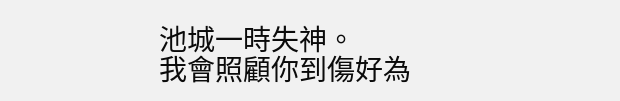池城一時失神。
我會照顧你到傷好為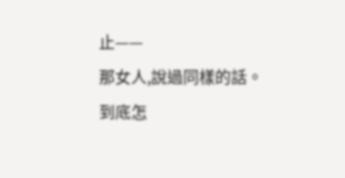止——
那女人,說過同樣的話。
到底怎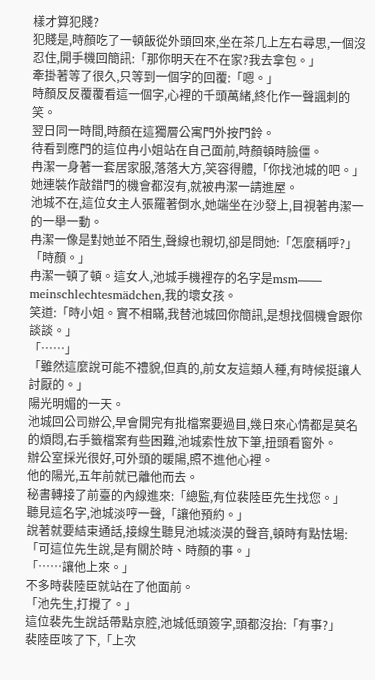樣才算犯賤?
犯賤是,時顏吃了一頓飯從外頭回來,坐在茶几上左右尋思,一個沒忍住,開手機回簡訊:「那你明天在不在家?我去拿包。」
牽掛著等了很久,只等到一個字的回覆:「嗯。」
時顏反反覆覆看這一個字,心裡的千頭萬緒,終化作一聲諷刺的笑。
翌日同一時間,時顏在這獨層公寓門外按門鈴。
待看到應門的這位冉小姐站在自己面前,時顏頓時臉僵。
冉潔一身著一套居家服,落落大方,笑容得體,「你找池城的吧。」
她連裝作敲錯門的機會都沒有,就被冉潔一請進屋。
池城不在,這位女主人張羅著倒水,她端坐在沙發上,目視著冉潔一的一舉一動。
冉潔一像是對她並不陌生,聲線也親切,卻是問她:「怎麼稱呼?」
「時顏。」
冉潔一頓了頓。這女人,池城手機裡存的名字是msm——
meinschlechtesmädchen,我的壞女孩。
笑道:「時小姐。實不相瞞,我替池城回你簡訊,是想找個機會跟你談談。」
「……」
「雖然這麼說可能不禮貌,但真的,前女友這類人種,有時候挺讓人討厭的。」
陽光明媚的一天。
池城回公司辦公,早會開完有批檔案要過目,幾日來心情都是莫名的煩悶,右手籤檔案有些困難,池城索性放下筆,扭頭看窗外。
辦公室採光很好,可外頭的暖陽,照不進他心裡。
他的陽光,五年前就已離他而去。
秘書轉接了前臺的內線進來:「總監,有位裴陸臣先生找您。」
聽見這名字,池城淡哼一聲,「讓他預約。」
說著就要結束通話,接線生聽見池城淡漠的聲音,頓時有點怯場:「可這位先生說,是有關於時、時顏的事。」
「……讓他上來。」
不多時裴陸臣就站在了他面前。
「池先生,打攪了。」
這位裴先生說話帶點京腔,池城低頭簽字,頭都沒抬:「有事?」
裴陸臣咳了下,「上次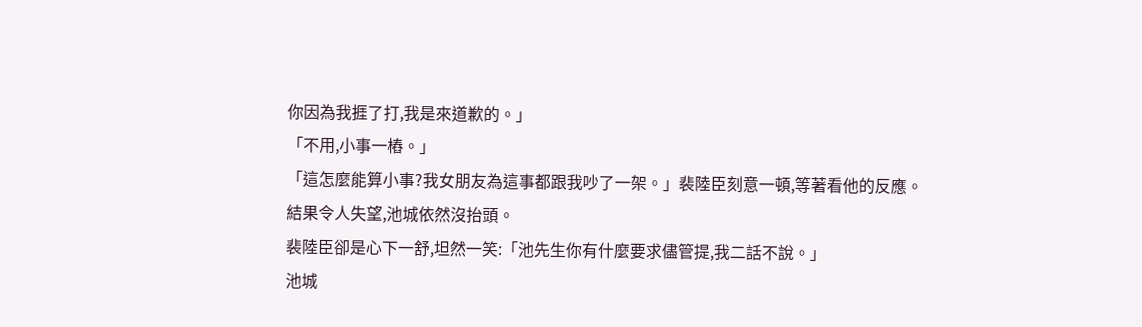你因為我捱了打,我是來道歉的。」
「不用,小事一樁。」
「這怎麼能算小事?我女朋友為這事都跟我吵了一架。」裴陸臣刻意一頓,等著看他的反應。
結果令人失望,池城依然沒抬頭。
裴陸臣卻是心下一舒,坦然一笑:「池先生你有什麼要求儘管提,我二話不說。」
池城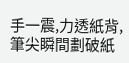手一震,力透紙背,筆尖瞬間劃破紙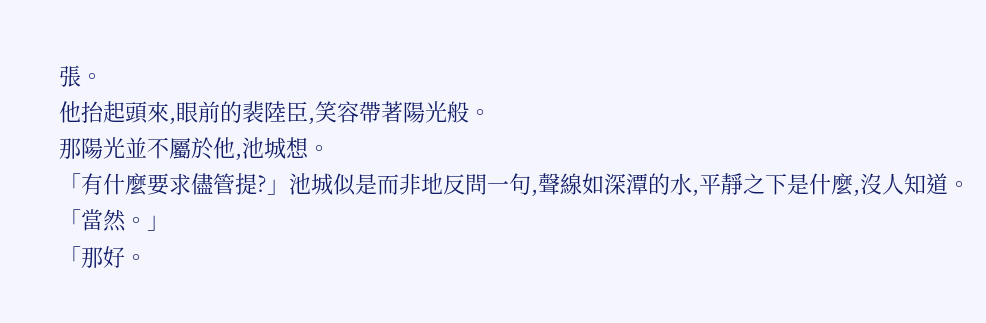張。
他抬起頭來,眼前的裴陸臣,笑容帶著陽光般。
那陽光並不屬於他,池城想。
「有什麼要求儘管提?」池城似是而非地反問一句,聲線如深潭的水,平靜之下是什麼,沒人知道。
「當然。」
「那好。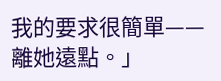我的要求很簡單——
離她遠點。」